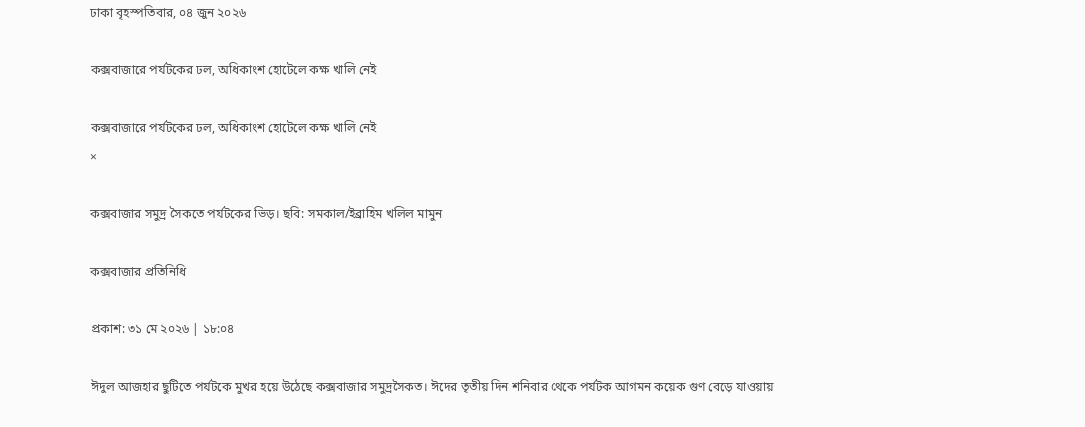ঢাকা বৃহস্পতিবার, ০৪ জুন ২০২৬

কক্সবাজারে পর্যটকের ঢল, অধিকাংশ হোটেলে কক্ষ খালি নেই

কক্সবাজারে পর্যটকের ঢল, অধিকাংশ হোটেলে কক্ষ খালি নেই
×

কক্সবাজার সমুদ্র সৈকতে পর্যটকের ভিড়। ছবি: সমকাল/ইব্রাহিম খলিল মামুন

কক্সবাজার প্রতিনিধি

প্রকাশ: ৩১ মে ২০২৬ | ১৮:০৪

ঈদুল আজহার ছুটিতে পর্যটকে মুখর হয়ে উঠেছে কক্সবাজার সমুদ্রসৈকত। ঈদের তৃতীয় দিন শনিবার থেকে পর্যটক আগমন কয়েক গুণ বেড়ে যাওয়ায়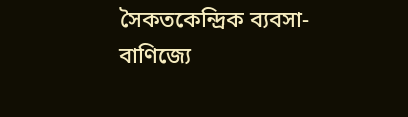সৈকতকেন্দ্রিক ব্যবসা-বাণিজ্যে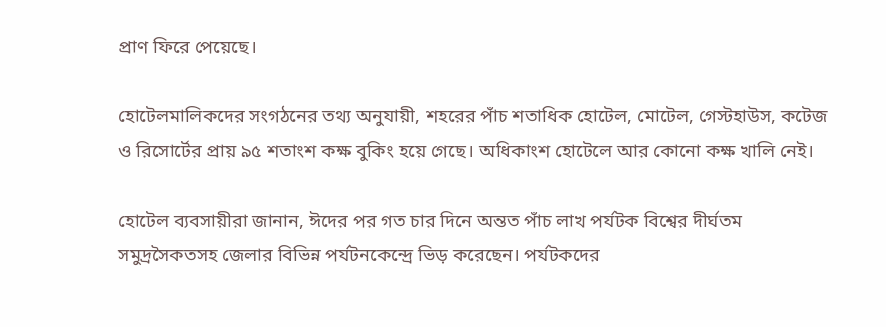প্রাণ ফিরে পেয়েছে।

হোটেলমালিকদের সংগঠনের তথ্য অনুযায়ী, শহরের পাঁচ শতাধিক হোটেল, মোটেল, গেস্টহাউস, কটেজ ও রিসোর্টের প্রায় ৯৫ শতাংশ কক্ষ বুকিং হয়ে গেছে। অধিকাংশ হোটেলে আর কোনো কক্ষ খালি নেই।

হোটেল ব্যবসায়ীরা জানান, ঈদের পর গত চার দিনে অন্তত পাঁচ লাখ পর্যটক বিশ্বের দীর্ঘতম সমুদ্রসৈকতসহ জেলার বিভিন্ন পর্যটনকেন্দ্রে ভিড় করেছেন। পর্যটকদের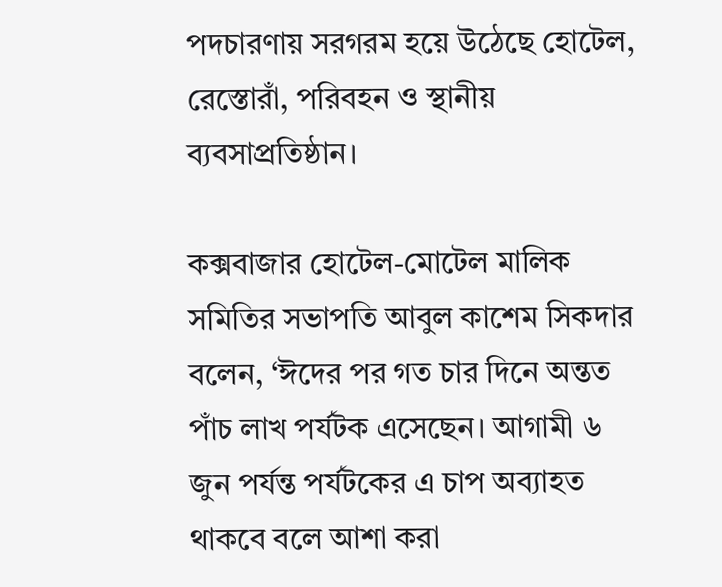পদচারণায় সরগরম হয়ে উঠেছে হোটেল, রেস্তোরাঁ, পরিবহন ও স্থানীয় ব্যবসাপ্রতিষ্ঠান।

কক্সবাজার হোটেল-মোটেল মালিক সমিতির সভাপতি আবুল কাশেম সিকদার বলেন, ‘ঈদের পর গত চার দিনে অন্তত পাঁচ লাখ পর্যটক এসেছেন। আগামী ৬ জুন পর্যন্ত পর্যটকের এ চাপ অব্যাহত থাকবে বলে আশা করা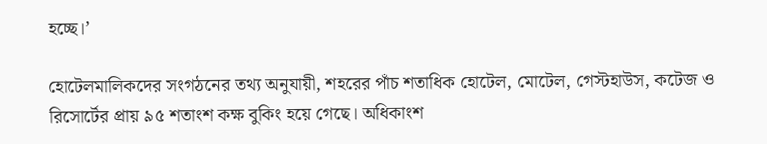হচ্ছে।’

হোটেলমালিকদের সংগঠনের তথ্য অনুযায়ী, শহরের পাঁচ শতাধিক হোটেল, মোটেল, গেস্টহাউস, কটেজ ও রিসোর্টের প্রায় ৯৫ শতাংশ কক্ষ বুকিং হয়ে গেছে। অধিকাংশ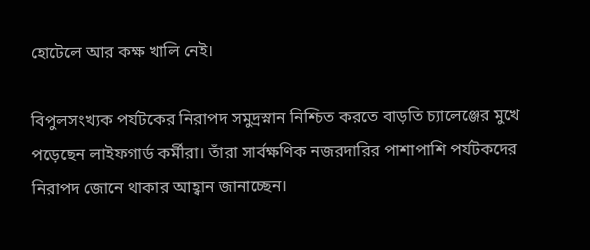হোটেলে আর কক্ষ খালি নেই।

বিপুলসংখ্যক পর্যটকের নিরাপদ সমুদ্রস্নান নিশ্চিত করতে বাড়তি চ্যালেঞ্জের মুখে পড়েছেন লাইফগার্ড কর্মীরা। তাঁরা সার্বক্ষণিক নজরদারির পাশাপাশি পর্যটকদের নিরাপদ জোনে থাকার আহ্বান জানাচ্ছেন।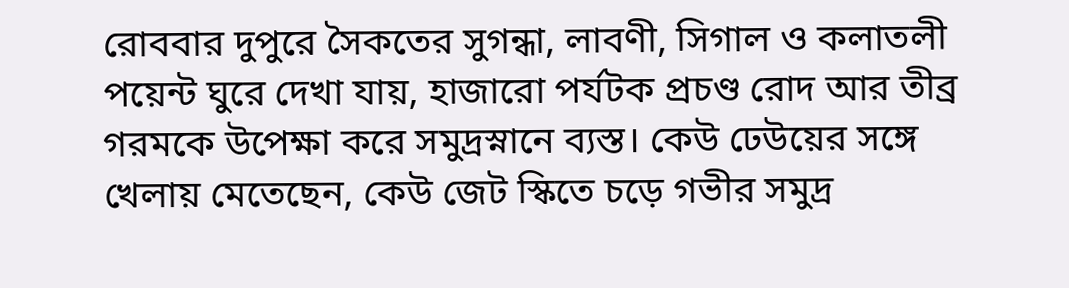রোববার দুপুরে সৈকতের সুগন্ধা, লাবণী, সিগাল ও কলাতলী পয়েন্ট ঘুরে দেখা যায়, হাজারো পর্যটক প্রচণ্ড রোদ আর তীব্র গরমকে উপেক্ষা করে সমুদ্রস্নানে ব্যস্ত। কেউ ঢেউয়ের সঙ্গে খেলায় মেতেছেন, কেউ জেট স্কিতে চড়ে গভীর সমুদ্র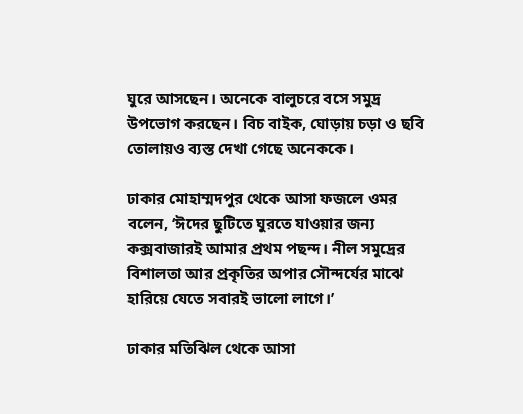ঘুরে আসছেন। অনেকে বালুচরে বসে সমুদ্র উপভোগ করছেন। বিচ বাইক, ঘোড়ায় চড়া ও ছবি তোলায়ও ব্যস্ত দেখা গেছে অনেককে।

ঢাকার মোহাম্মদপুর থেকে আসা ফজলে ওমর বলেন, ‘ঈদের ছুটিতে ঘুরতে যাওয়ার জন্য কক্সবাজারই আমার প্রথম পছন্দ। নীল সমুদ্রের বিশালতা আর প্রকৃতির অপার সৌন্দর্যের মাঝে হারিয়ে যেতে সবারই ভালো লাগে।’

ঢাকার মতিঝিল থেকে আসা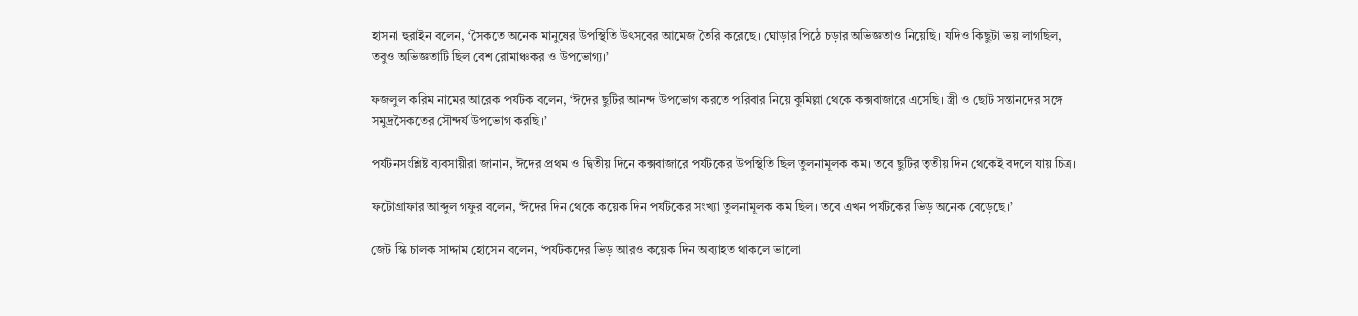হাসনা হুরাইন বলেন, ‘সৈকতে অনেক মানুষের উপস্থিতি উৎসবের আমেজ তৈরি করেছে। ঘোড়ার পিঠে চড়ার অভিজ্ঞতাও নিয়েছি। যদিও কিছুটা ভয় লাগছিল, তবুও অভিজ্ঞতাটি ছিল বেশ রোমাঞ্চকর ও উপভোগ্য।’

ফজলুল করিম নামের আরেক পর্যটক বলেন, ‘ঈদের ছুটির আনন্দ উপভোগ করতে পরিবার নিয়ে কুমিল্লা থেকে কক্সবাজারে এসেছি। স্ত্রী ও ছোট সন্তানদের সঙ্গে সমুদ্রসৈকতের সৌন্দর্য উপভোগ করছি।’

পর্যটনসংশ্লিষ্ট ব্যবসায়ীরা জানান, ঈদের প্রথম ও দ্বিতীয় দিনে কক্সবাজারে পর্যটকের উপস্থিতি ছিল তুলনামূলক কম। তবে ছুটির তৃতীয় দিন থেকেই বদলে যায় চিত্র।

ফটোগ্রাফার আব্দুল গফুর বলেন, ‘ঈদের দিন থেকে কয়েক দিন পর্যটকের সংখ্যা তুলনামূলক কম ছিল। তবে এখন পর্যটকের ভিড় অনেক বেড়েছে।’

জেট স্কি চালক সাদ্দাম হোসেন বলেন, ‘পর্যটকদের ভিড় আরও কয়েক দিন অব্যাহত থাকলে ভালো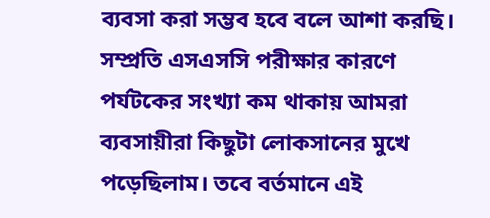ব্যবসা করা সম্ভব হবে বলে আশা করছি। সম্প্রতি এসএসসি পরীক্ষার কারণে পর্যটকের সংখ্যা কম থাকায় আমরা ব্যবসায়ীরা কিছুটা লোকসানের মুখে পড়েছিলাম। তবে বর্তমানে এই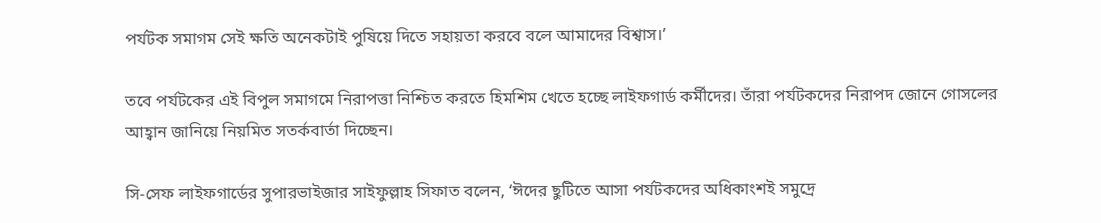পর্যটক সমাগম সেই ক্ষতি অনেকটাই পুষিয়ে দিতে সহায়তা করবে বলে আমাদের বিশ্বাস।’

তবে পর্যটকের এই বিপুল সমাগমে নিরাপত্তা নিশ্চিত করতে হিমশিম খেতে হচ্ছে লাইফগার্ড কর্মীদের। তাঁরা পর্যটকদের নিরাপদ জোনে গোসলের আহ্বান জানিয়ে নিয়মিত সতর্কবার্তা দিচ্ছেন।

সি-সেফ লাইফগার্ডের সুপারভাইজার সাইফুল্লাহ সিফাত বলেন, ‘ঈদের ছুটিতে আসা পর্যটকদের অধিকাংশই সমুদ্রে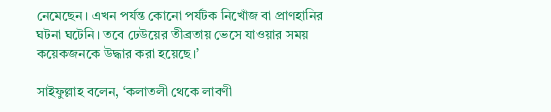নেমেছেন। এখন পর্যন্ত কোনো পর্যটক নিখোঁজ বা প্রাণহানির ঘটনা ঘটেনি। তবে ঢেউয়ের তীব্রতায় ভেসে যাওয়ার সময় কয়েকজনকে উদ্ধার করা হয়েছে।’

সাইফুল্লাহ বলেন, ‘কলাতলী থেকে লাবণী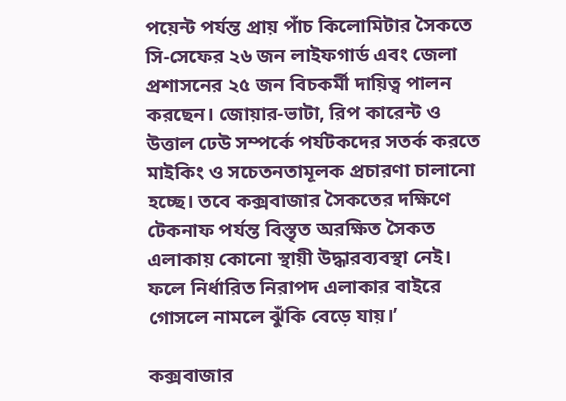পয়েন্ট পর্যন্ত প্রায় পাঁচ কিলোমিটার সৈকতে সি-সেফের ২৬ জন লাইফগার্ড এবং জেলা প্রশাসনের ২৫ জন বিচকর্মী দায়িত্ব পালন করছেন। জোয়ার-ভাটা, রিপ কারেন্ট ও উত্তাল ঢেউ সম্পর্কে পর্যটকদের সতর্ক করতে মাইকিং ও সচেতনতামূলক প্রচারণা চালানো হচ্ছে। তবে কক্সবাজার সৈকতের দক্ষিণে টেকনাফ পর্যন্ত বিস্তৃত অরক্ষিত সৈকত এলাকায় কোনো স্থায়ী উদ্ধারব্যবস্থা নেই। ফলে নির্ধারিত নিরাপদ এলাকার বাইরে গোসলে নামলে ঝুঁকি বেড়ে যায়।’

কক্সবাজার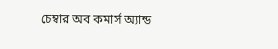চেম্বার অব কমার্স অ্যান্ড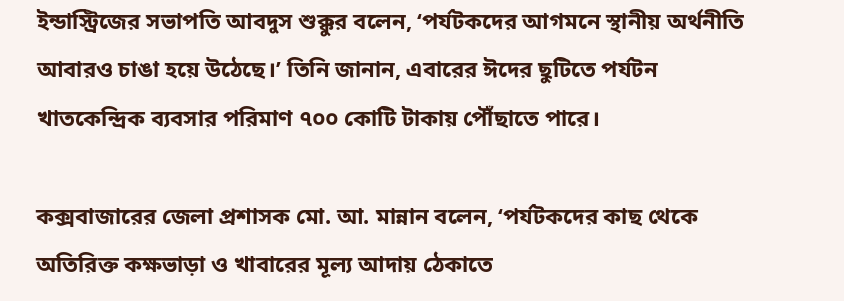ইন্ডাস্ট্রিজের সভাপতি আবদুস শুক্কুর বলেন, ‘পর্যটকদের আগমনে স্থানীয় অর্থনীতি আবারও চাঙা হয়ে উঠেছে।’ তিনি জানান, এবারের ঈদের ছুটিতে পর্যটন খাতকেন্দ্রিক ব্যবসার পরিমাণ ৭০০ কোটি টাকায় পৌঁছাতে পারে।

কক্সবাজারের জেলা প্রশাসক মো. আ. মান্নান বলেন, ‘পর্যটকদের কাছ থেকে অতিরিক্ত কক্ষভাড়া ও খাবারের মূল্য আদায় ঠেকাতে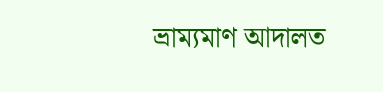ভ্রাম্যমাণ আদালত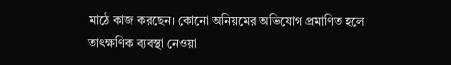মাঠে কাজ করছেন। কোনো অনিয়মের অভিযোগ প্রমাণিত হলে তাৎক্ষণিক ব্যবস্থা নেওয়া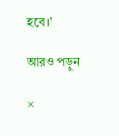হবে।’

আরও পড়ুন

×